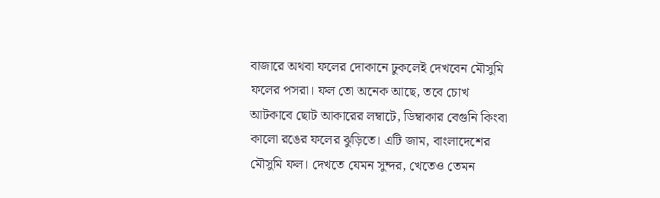বাজারে অথবা ফলের দোকানে ঢুকলেই দেখবেন মৌসুমি ফলের পসরা। ফল তো অনেক আছে, তবে চোখ আটকাবে ছোট আকারের লম্বাটে, ডিম্বাকার বেগুনি কিংবা কালো রঙের ফলের ঝুড়িতে। এটি জাম, বাংলাদেশের মৌসুমি ফল। দেখতে যেমন সুন্দর, খেতেও তেমন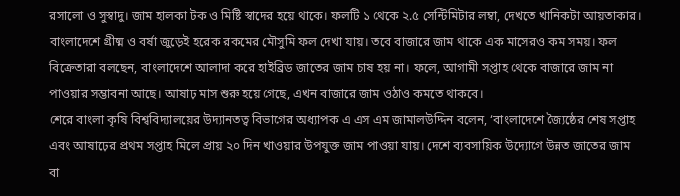রসালো ও সুস্বাদু। জাম হালকা টক ও মিষ্টি স্বাদের হয়ে থাকে। ফলটি ১ থেকে ২.৫ সেন্টিমিটার লম্বা, দেখতে খানিকটা আয়তাকার।
বাংলাদেশে গ্রীষ্ম ও বর্ষা জুড়েই হরেক রকমের মৌসুমি ফল দেখা যায়। তবে বাজারে জাম থাকে এক মাসেরও কম সময়। ফল বিক্রেতারা বলছেন, বাংলাদেশে আলাদা করে হাইব্রিড জাতের জাম চাষ হয় না। ফলে, আগামী সপ্তাহ থেকে বাজারে জাম না পাওয়ার সম্ভাবনা আছে। আষাঢ় মাস শুরু হয়ে গেছে, এখন বাজারে জাম ওঠাও কমতে থাকবে।
শেরে বাংলা কৃষি বিশ্ববিদ্যালয়ের উদ্যানতত্ব বিভাগের অধ্যাপক এ এস এম জামালউদ্দিন বলেন, ‘বাংলাদেশে জ্যৈষ্ঠের শেষ সপ্তাহ এবং আষাঢ়ের প্রথম সপ্তাহ মিলে প্রায় ২০ দিন খাওয়ার উপযুক্ত জাম পাওয়া যায়। দেশে ব্যবসায়িক উদ্যোগে উন্নত জাতের জাম বা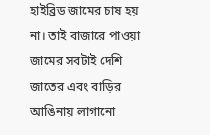হাইব্রিড জামের চাষ হয় না। তাই বাজারে পাওয়া জামের সবটাই দেশি জাতের এবং বাড়ির আঙিনায় লাগানো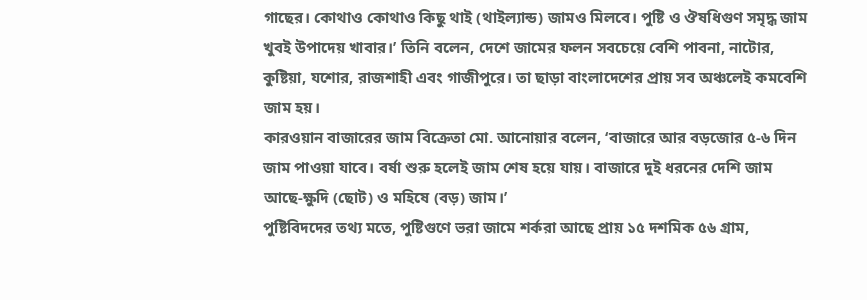গাছের। কোথাও কোথাও কিছু থাই (থাইল্যান্ড) জামও মিলবে। পুষ্টি ও ঔষধিগুণ সমৃদ্ধ জাম খুবই উপাদেয় খাবার।’ তিনি বলেন, দেশে জামের ফলন সবচেয়ে বেশি পাবনা, নাটোর, কুষ্টিয়া, যশোর, রাজশাহী এবং গাজীপুরে। তা ছাড়া বাংলাদেশের প্রায় সব অঞ্চলেই কমবেশি জাম হয়।
কারওয়ান বাজারের জাম বিক্রেতা মো. আনোয়ার বলেন, ‘বাজারে আর বড়জোর ৫-৬ দিন জাম পাওয়া যাবে। বর্ষা শুরু হলেই জাম শেষ হয়ে যায়। বাজারে দুই ধরনের দেশি জাম আছে-ক্ষুদি (ছোট) ও মহিষে (বড়) জাম।’
পুষ্টিবিদদের তথ্য মতে, পুষ্টিগুণে ভরা জামে শর্করা আছে প্রায় ১৫ দশমিক ৫৬ গ্রাম,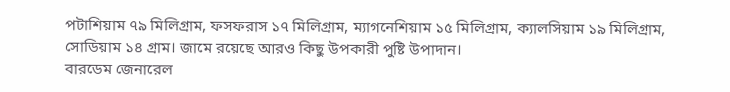পটাশিয়াম ৭৯ মিলিগ্রাম, ফসফরাস ১৭ মিলিগ্রাম, ম্যাগনেশিয়াম ১৫ মিলিগ্রাম, ক্যালসিয়াম ১৯ মিলিগ্রাম, সোডিয়াম ১৪ গ্রাম। জামে রয়েছে আরও কিছু উপকারী পুষ্টি উপাদান।
বারডেম জেনারেল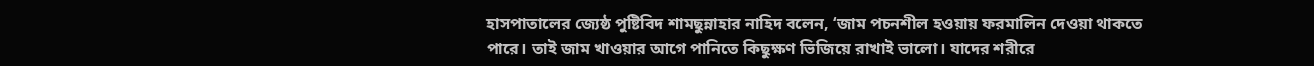হাসপাতালের জ্যেষ্ঠ পুষ্টিবিদ শামছুন্নাহার নাহিদ বলেন, ‘জাম পচনশীল হওয়ায় ফরমালিন দেওয়া থাকতে পারে। তাই জাম খাওয়ার আগে পানিতে কিছুক্ষণ ভিজিয়ে রাখাই ভালো। যাদের শরীরে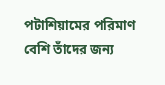পটাশিয়ামের পরিমাণ বেশি তাঁদের জন্য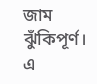জাম ঝুঁকিপূর্ণ। এ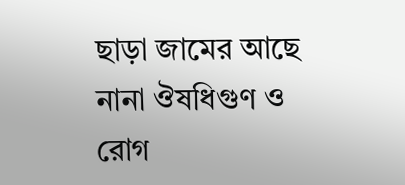ছাড়া জামের আছে নানা ঔষধিগুণ ও রোগ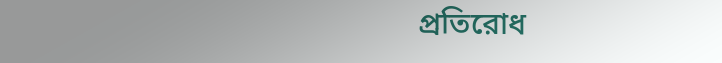প্রতিরোধ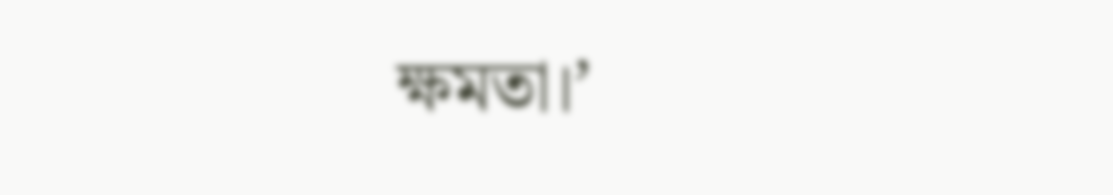ক্ষমতা।’